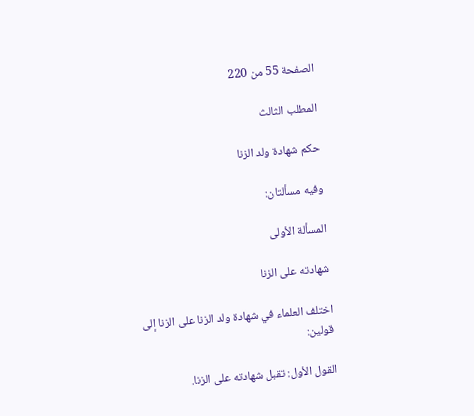الصفحة 55 من 220

المطلب الثالث

حكم شهادة ولد الزنا

وفيه مسألتان:

المسألة الأولى

شهادته على الزنا

اختلف العلماء في شهادة ولد الزنا على الزنا إلى قولين:

القول الأول: تقبل شهادته على الزنا.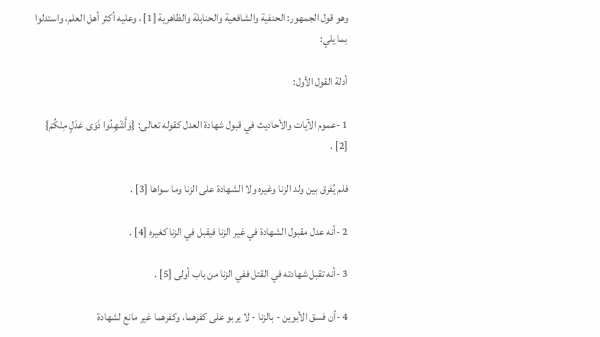وهو قول الجمهور: الحنفية والشافعية والحنابلة والظاهرية [1] ، وعليه أكثر أهل العلم، واستدلوا بما يلي:

أدلة القول الأول:

1 -عموم الآيات والأحاديث في قبول شهادة العدل كقوله تعالى: {وَأَشْهِدُوا ذَوَى عَدْلٍ مِنْكُمْ} [2] .

فلم يُفرق بين ولد الزنا وغيره ولا الشهادة على الزنا وما سواها [3] .

2 -أنه عدل مقبول الشهادة في غير الزنا فيقبل في الزنا كغيره [4] .

3 -أنه تقبل شهادته في القتل ففي الزنا من باب أولى [5] .

4 -أن فسق الأبوين - بالزنا - لا يربو على كفرهما، وكفرهما غير مانع لشهادة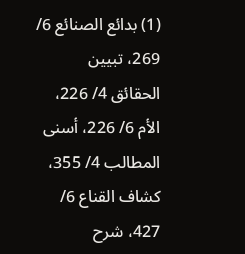(1) بدائع الصنائع 6/ 269، تبيين الحقائق 4/ 226، الأم 6/ 226، أسنى المطالب 4/ 355، كشاف القناع 6/ 427، شرح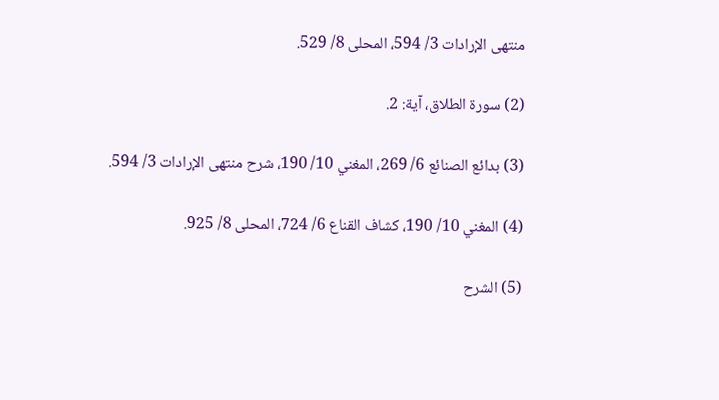منتهى الإرادات 3/ 594، المحلى 8/ 529.

(2) سورة الطلاق، آية: 2.

(3) بدائع الصنائع 6/ 269، المغني 10/ 190، شرح منتهى الإرادات 3/ 594.

(4) المغني 10/ 190، كشاف القناع 6/ 724، المحلى 8/ 925.

(5) الشرح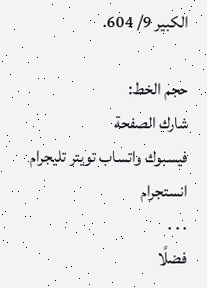الكبير 9/ 604.

حجم الخط:
شارك الصفحة
فيسبوك واتساب تويتر تليجرام انستجرام
. . .
فضلًا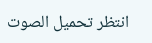انتظر تحميل الصوت